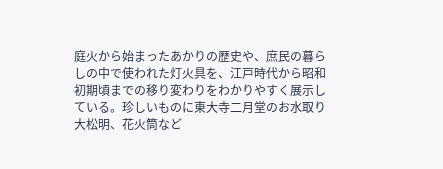庭火から始まったあかりの歴史や、庶民の暮らしの中で使われた灯火具を、江戸時代から昭和初期頃までの移り変わりをわかりやすく展示している。珍しいものに東大寺二月堂のお水取り大松明、花火筒など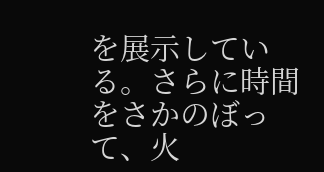を展示している。さらに時間をさかのぼって、火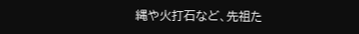縄や火打石など、先祖た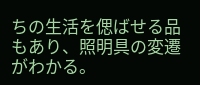ちの生活を偲ばせる品もあり、照明具の変遷がわかる。